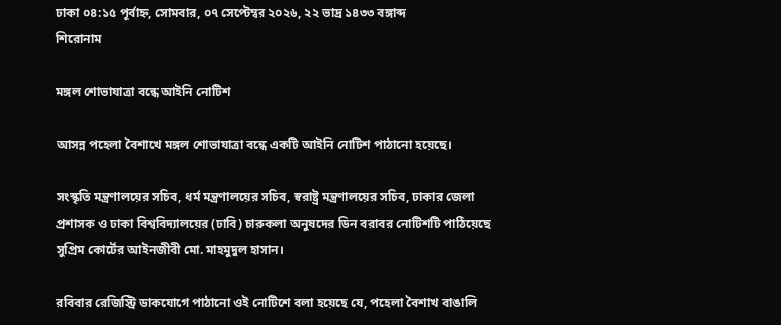ঢাকা ০৪:১৫ পূর্বাহ্ন, সোমবার, ০৭ সেপ্টেম্বর ২০২৬, ২২ ভাদ্র ১৪৩৩ বঙ্গাব্দ
শিরোনাম

মঙ্গল শোভাযাত্রা বন্ধে আইনি নোটিশ

আসন্ন পহেলা বৈশাখে মঙ্গল শোভাযাত্রা বন্ধে একটি আইনি নোটিশ পাঠানো হয়েছে।

সংস্কৃতি মন্ত্রণালয়ের সচিব, ধর্ম মন্ত্রণালয়ের সচিব, স্বরাষ্ট্র মন্ত্রণালয়ের সচিব, ঢাকার জেলা প্রশাসক ও ঢাকা বিশ্ববিদ্যালয়ের (ঢাবি) চারুকলা অনুষদের ডিন বরাবর নোটিশটি পাঠিয়েছে সুপ্রিম কোর্টের আইনজীবী মো. মাহমুদুল হাসান।

রবিবার রেজিস্ট্রি ডাকযোগে পাঠানো ওই নোটিশে বলা হয়েছে যে, পহেলা বৈশাখ বাঙালি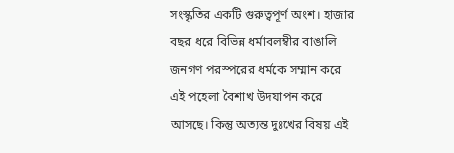সংস্কৃতির একটি গুরুত্বপূর্ণ অংশ। হাজার বছর ধরে বিভিন্ন ধর্মাবলম্বীর বাঙালি জনগণ পরস্পরের ধর্মকে সম্মান করে এই পহেলা বৈশাখ উদযাপন করে আসছে। কিন্তু অত্যন্ত দুঃখের বিষয় এই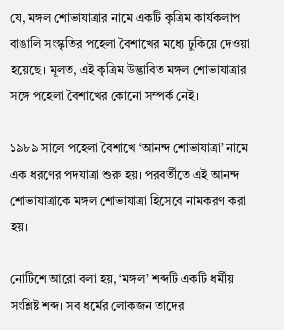যে, মঙ্গল শোভাযাত্রার নামে একটি কৃত্রিম কার্যকলাপ বাঙালি সংস্কৃতির পহেলা বৈশাখের মধ্যে ঢুকিয়ে দেওয়া হয়েছে। মূলত, এই কৃত্রিম উদ্ভাবিত মঙ্গল শোভাযাত্রার সঙ্গে পহেলা বৈশাখের কোনো সম্পর্ক নেই।

১৯৮৯ সালে পহেলা বৈশাখে ‘আনন্দ শোভাযাত্রা’ নামে এক ধরণের পদযাত্রা শুরু হয়। পরবর্তীতে এই আনন্দ শোভাযাত্রাকে মঙ্গল শোভাযাত্রা হিসেবে নামকরণ করা হয়।

নোটিশে আরো বলা হয়, ‘মঙ্গল’ শব্দটি একটি ধর্মীয় সংশ্লিষ্ট শব্দ। সব ধর্মের লোকজন তাদের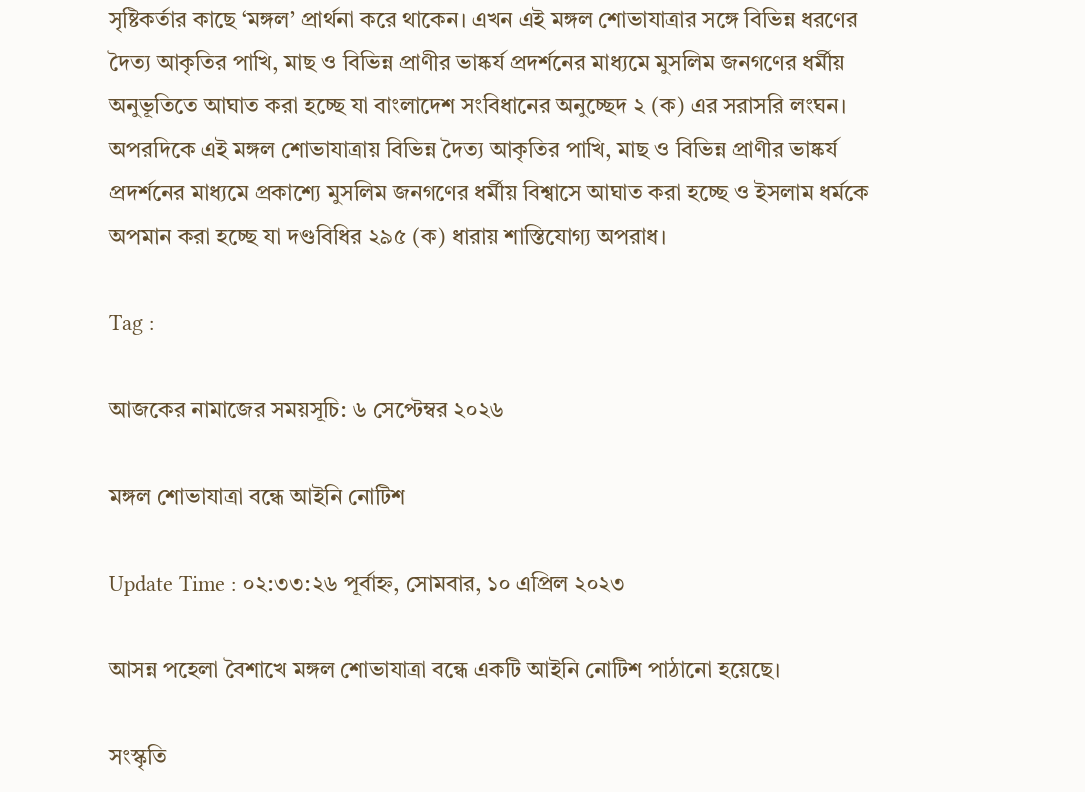সৃষ্টিকর্তার কাছে ‘মঙ্গল’ প্রার্থনা করে থাকেন। এখন এই মঙ্গল শোভাযাত্রার সঙ্গে বিভিন্ন ধরণের দৈত্য আকৃতির পাখি, মাছ ও বিভিন্ন প্রাণীর ভাষ্কর্য প্রদর্শনের মাধ্যমে মুসলিম জনগণের ধর্মীয় অনুভূতিতে আঘাত করা হচ্ছে যা বাংলাদেশ সংবিধানের অনুচ্ছেদ ২ (ক) এর সরাসরি লংঘন। অপরদিকে এই মঙ্গল শোভাযাত্রায় বিভিন্ন দৈত্য আকৃতির পাখি, মাছ ও বিভিন্ন প্রাণীর ভাষ্কর্য প্রদর্শনের মাধ্যমে প্রকাশ্যে মুসলিম জনগণের ধর্মীয় বিশ্বাসে আঘাত করা হচ্ছে ও ইসলাম ধর্মকে অপমান করা হচ্ছে যা দণ্ডবিধির ২৯৫ (ক) ধারায় শাস্তিযোগ্য অপরাধ।

Tag :

আজকের নামাজের সময়সূচি: ৬ সেপ্টেম্বর ২০২৬

মঙ্গল শোভাযাত্রা বন্ধে আইনি নোটিশ

Update Time : ০২:৩৩:২৬ পূর্বাহ্ন, সোমবার, ১০ এপ্রিল ২০২৩

আসন্ন পহেলা বৈশাখে মঙ্গল শোভাযাত্রা বন্ধে একটি আইনি নোটিশ পাঠানো হয়েছে।

সংস্কৃতি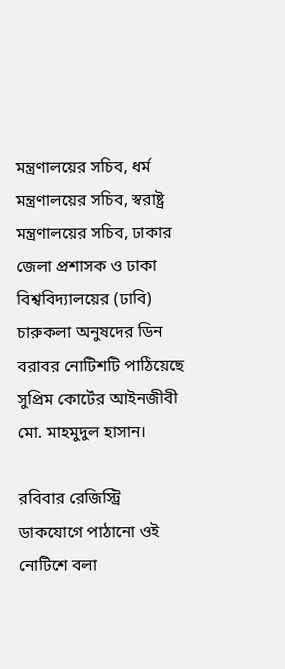মন্ত্রণালয়ের সচিব, ধর্ম মন্ত্রণালয়ের সচিব, স্বরাষ্ট্র মন্ত্রণালয়ের সচিব, ঢাকার জেলা প্রশাসক ও ঢাকা বিশ্ববিদ্যালয়ের (ঢাবি) চারুকলা অনুষদের ডিন বরাবর নোটিশটি পাঠিয়েছে সুপ্রিম কোর্টের আইনজীবী মো. মাহমুদুল হাসান।

রবিবার রেজিস্ট্রি ডাকযোগে পাঠানো ওই নোটিশে বলা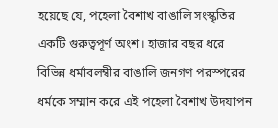হয়েছে যে, পহেলা বৈশাখ বাঙালি সংস্কৃতির একটি গুরুত্বপূর্ণ অংশ। হাজার বছর ধরে বিভিন্ন ধর্মাবলম্বীর বাঙালি জনগণ পরস্পরের ধর্মকে সম্মান করে এই পহেলা বৈশাখ উদযাপন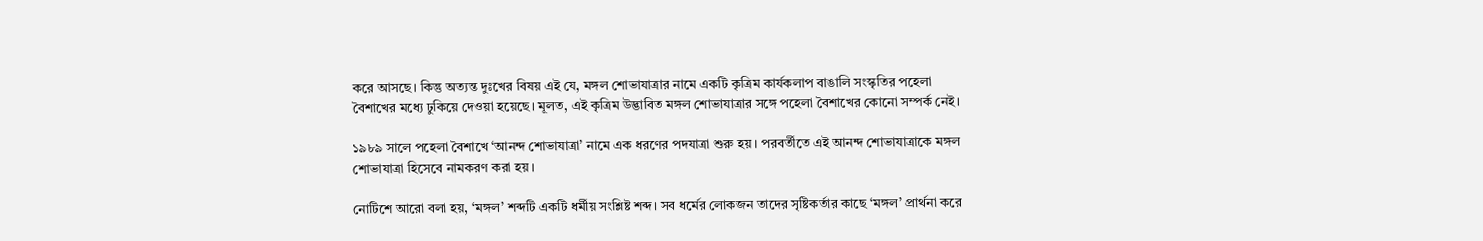করে আসছে। কিন্তু অত্যন্ত দুঃখের বিষয় এই যে, মঙ্গল শোভাযাত্রার নামে একটি কৃত্রিম কার্যকলাপ বাঙালি সংস্কৃতির পহেলা বৈশাখের মধ্যে ঢুকিয়ে দেওয়া হয়েছে। মূলত, এই কৃত্রিম উদ্ভাবিত মঙ্গল শোভাযাত্রার সঙ্গে পহেলা বৈশাখের কোনো সম্পর্ক নেই।

১৯৮৯ সালে পহেলা বৈশাখে ‘আনন্দ শোভাযাত্রা’ নামে এক ধরণের পদযাত্রা শুরু হয়। পরবর্তীতে এই আনন্দ শোভাযাত্রাকে মঙ্গল শোভাযাত্রা হিসেবে নামকরণ করা হয়।

নোটিশে আরো বলা হয়, ‘মঙ্গল’ শব্দটি একটি ধর্মীয় সংশ্লিষ্ট শব্দ। সব ধর্মের লোকজন তাদের সৃষ্টিকর্তার কাছে ‘মঙ্গল’ প্রার্থনা করে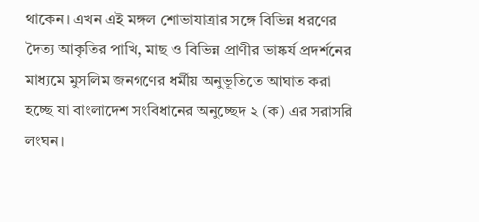থাকেন। এখন এই মঙ্গল শোভাযাত্রার সঙ্গে বিভিন্ন ধরণের দৈত্য আকৃতির পাখি, মাছ ও বিভিন্ন প্রাণীর ভাষ্কর্য প্রদর্শনের মাধ্যমে মুসলিম জনগণের ধর্মীয় অনুভূতিতে আঘাত করা হচ্ছে যা বাংলাদেশ সংবিধানের অনুচ্ছেদ ২ (ক) এর সরাসরি লংঘন।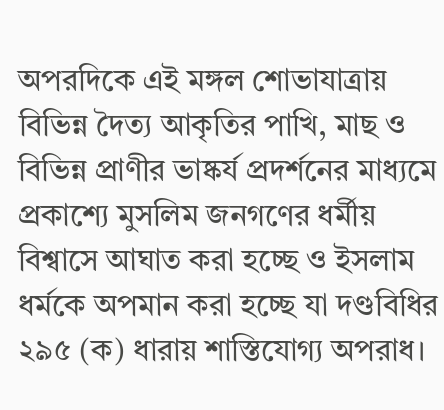অপরদিকে এই মঙ্গল শোভাযাত্রায় বিভিন্ন দৈত্য আকৃতির পাখি, মাছ ও বিভিন্ন প্রাণীর ভাষ্কর্য প্রদর্শনের মাধ্যমে প্রকাশ্যে মুসলিম জনগণের ধর্মীয় বিশ্বাসে আঘাত করা হচ্ছে ও ইসলাম ধর্মকে অপমান করা হচ্ছে যা দণ্ডবিধির ২৯৫ (ক) ধারায় শাস্তিযোগ্য অপরাধ।